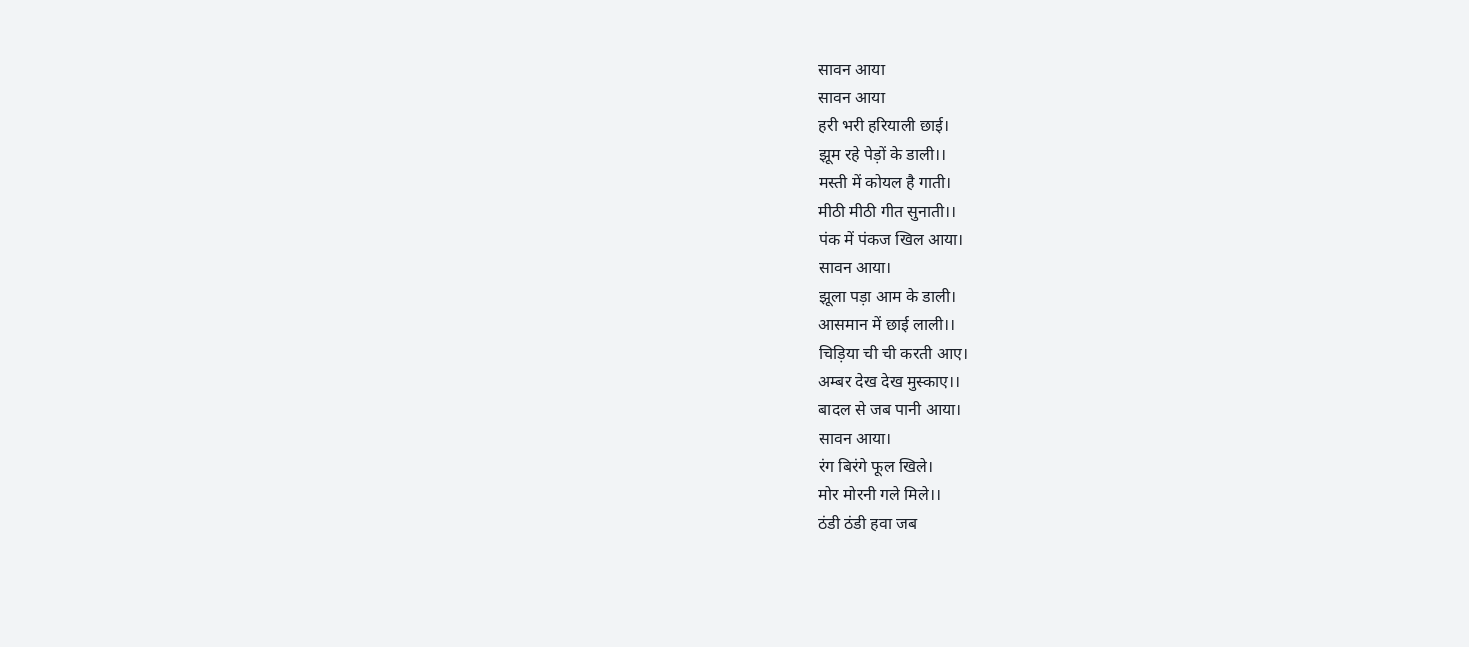सावन आया
सावन आया
हरी भरी हरियाली छाई।
झूम रहे पेड़ों के डाली।।
मस्ती में कोयल है गाती।
मीठी मीठी गीत सुनाती।।
पंक में पंकज खिल आया।
सावन आया।
झूला पड़ा आम के डाली।
आसमान में छाई लाली।।
चिड़िया ची ची करती आए।
अम्बर देख देख मुस्काए।।
बादल से जब पानी आया।
सावन आया।
रंग बिरंगे फूल खिले।
मोर मोरनी गले मिले।।
ठंडी ठंडी हवा जब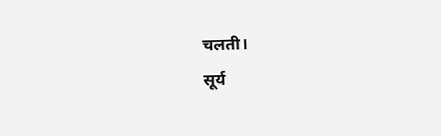चलती।
सूर्य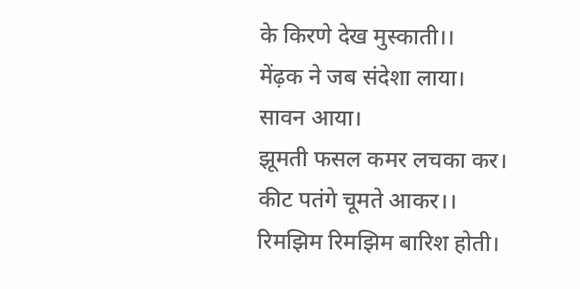के किरणे देख मुस्काती।।
मेंढ़क ने जब संदेशा लाया।
सावन आया।
झूमती फसल कमर लचका कर।
कीट पतंगे चूमते आकर।।
रिमझिम रिमझिम बारिश होती।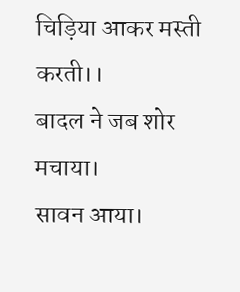चिड़िया आकर मस्ती करती।।
बादल ने जब शोर मचाया।
सावन आया।